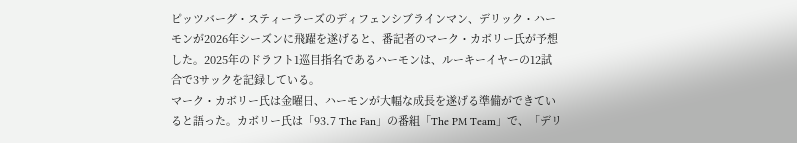ピッツバーグ・スティーラーズのディフェンシブラインマン、デリック・ハーモンが2026年シーズンに飛躍を遂げると、番記者のマーク・カボリー氏が予想した。2025年のドラフト1巡目指名であるハーモンは、ルーキーイヤーの12試合で3サックを記録している。
マーク・カボリー氏は金曜日、ハーモンが大幅な成長を遂げる準備ができていると語った。カボリー氏は「93.7 The Fan」の番組「The PM Team」で、「デリ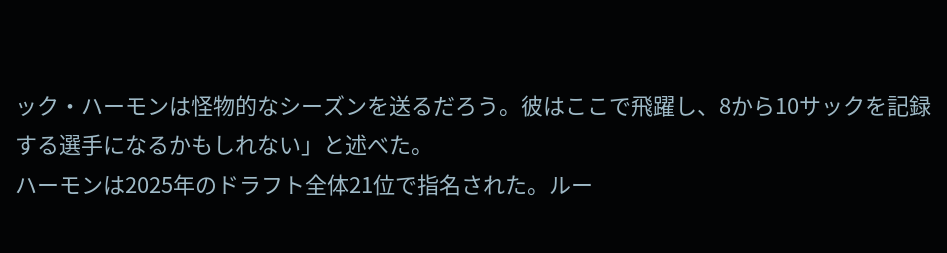ック・ハーモンは怪物的なシーズンを送るだろう。彼はここで飛躍し、8から10サックを記録する選手になるかもしれない」と述べた。
ハーモンは2025年のドラフト全体21位で指名された。ルー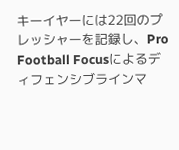キーイヤーには22回のプレッシャーを記録し、Pro Football Focusによるディフェンシブラインマ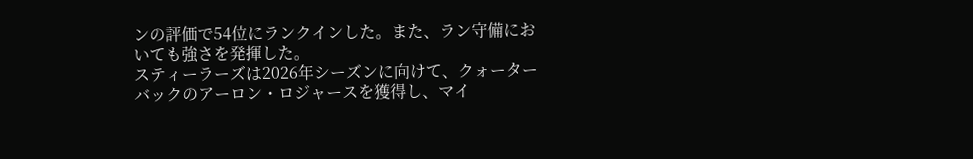ンの評価で54位にランクインした。また、ラン守備においても強さを発揮した。
スティーラーズは2026年シーズンに向けて、クォーターバックのアーロン・ロジャースを獲得し、マイ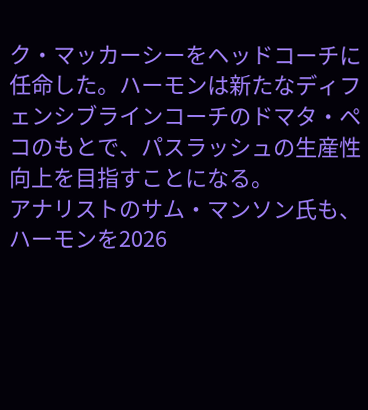ク・マッカーシーをヘッドコーチに任命した。ハーモンは新たなディフェンシブラインコーチのドマタ・ペコのもとで、パスラッシュの生産性向上を目指すことになる。
アナリストのサム・マンソン氏も、ハーモンを2026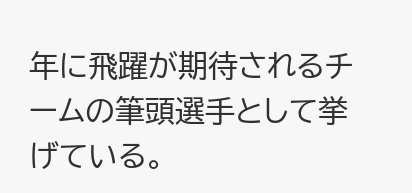年に飛躍が期待されるチームの筆頭選手として挙げている。